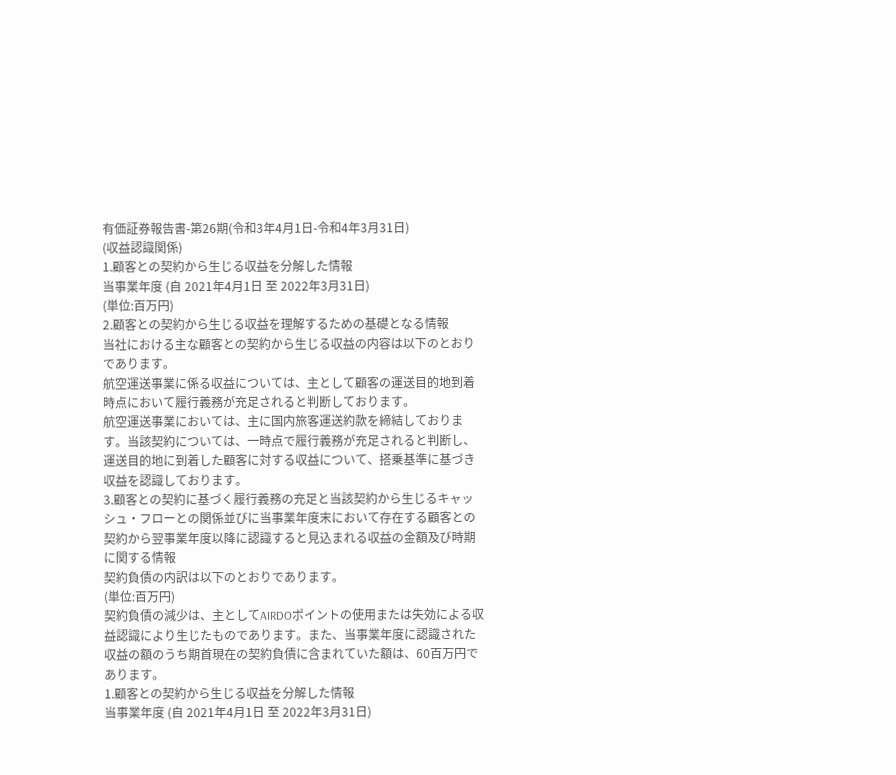有価証券報告書-第26期(令和3年4月1日-令和4年3月31日)
(収益認識関係)
1.顧客との契約から生じる収益を分解した情報
当事業年度 (自 2021年4月1日 至 2022年3月31日)
(単位:百万円)
2.顧客との契約から生じる収益を理解するための基礎となる情報
当社における主な顧客との契約から生じる収益の内容は以下のとおりであります。
航空運送事業に係る収益については、主として顧客の運送目的地到着時点において履行義務が充足されると判断しております。
航空運送事業においては、主に国内旅客運送約款を締結しております。当該契約については、一時点で履行義務が充足されると判断し、運送目的地に到着した顧客に対する収益について、搭乗基準に基づき収益を認識しております。
3.顧客との契約に基づく履行義務の充足と当該契約から生じるキャッシュ・フローとの関係並びに当事業年度末において存在する顧客との契約から翌事業年度以降に認識すると見込まれる収益の金額及び時期に関する情報
契約負債の内訳は以下のとおりであります。
(単位:百万円)
契約負債の減少は、主としてAIRDOポイントの使用または失効による収益認識により生じたものであります。また、当事業年度に認識された収益の額のうち期首現在の契約負債に含まれていた額は、60百万円であります。
1.顧客との契約から生じる収益を分解した情報
当事業年度 (自 2021年4月1日 至 2022年3月31日)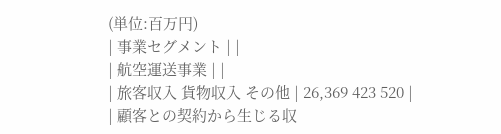(単位:百万円)
| 事業セグメント | |
| 航空運送事業 | |
| 旅客収入 貨物収入 その他 | 26,369 423 520 |
| 顧客との契約から生じる収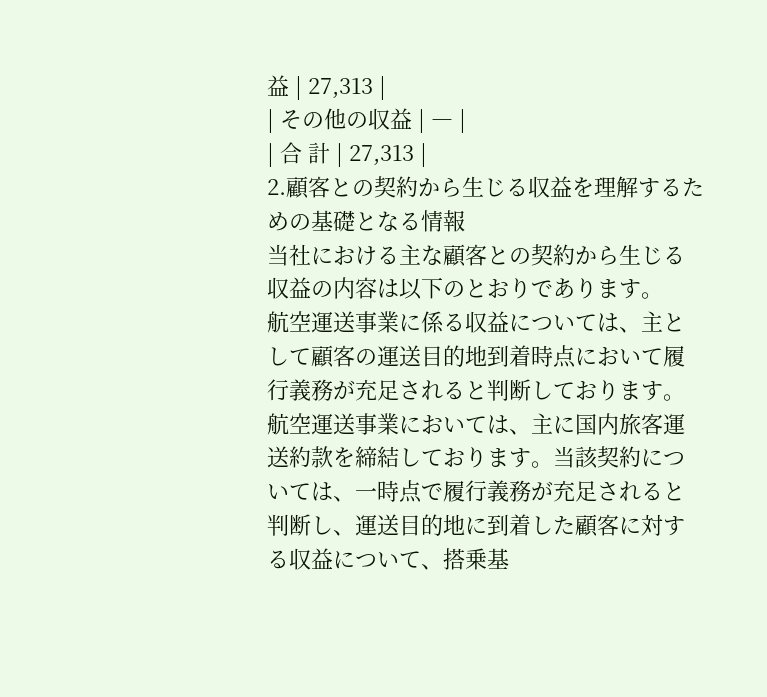益 | 27,313 |
| その他の収益 | ― |
| 合 計 | 27,313 |
2.顧客との契約から生じる収益を理解するための基礎となる情報
当社における主な顧客との契約から生じる収益の内容は以下のとおりであります。
航空運送事業に係る収益については、主として顧客の運送目的地到着時点において履行義務が充足されると判断しております。
航空運送事業においては、主に国内旅客運送約款を締結しております。当該契約については、一時点で履行義務が充足されると判断し、運送目的地に到着した顧客に対する収益について、搭乗基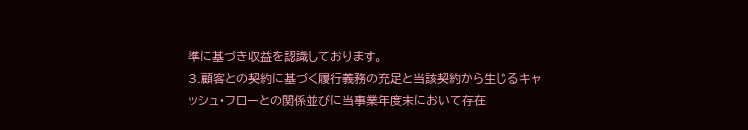準に基づき収益を認識しております。
3.顧客との契約に基づく履行義務の充足と当該契約から生じるキャッシュ・フローとの関係並びに当事業年度末において存在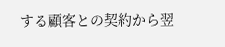する顧客との契約から翌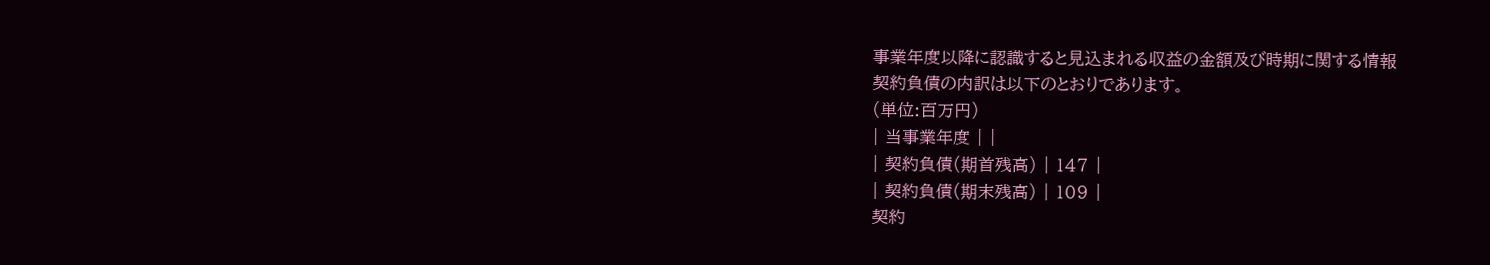事業年度以降に認識すると見込まれる収益の金額及び時期に関する情報
契約負債の内訳は以下のとおりであります。
(単位:百万円)
| 当事業年度 | |
| 契約負債(期首残高) | 147 |
| 契約負債(期末残高) | 109 |
契約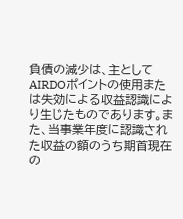負債の減少は、主としてAIRDOポイントの使用または失効による収益認識により生じたものであります。また、当事業年度に認識された収益の額のうち期首現在の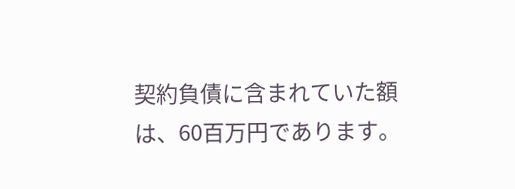契約負債に含まれていた額は、60百万円であります。